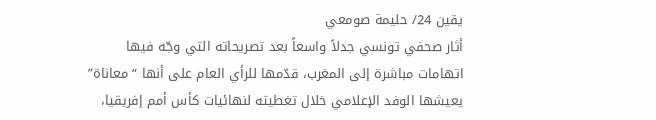يقين 24/ حليمة صومعي
أثار صحفي تونسي جدلاً واسعاً بعد تصريحاته التي وجّه فيها اتهامات مباشرة إلى المغرب، قدّمها للرأي العام على أنها “معاناة” يعيشها الوفد الإعلامي خلال تغطيته لنهائيات كأس أمم إفريقيا،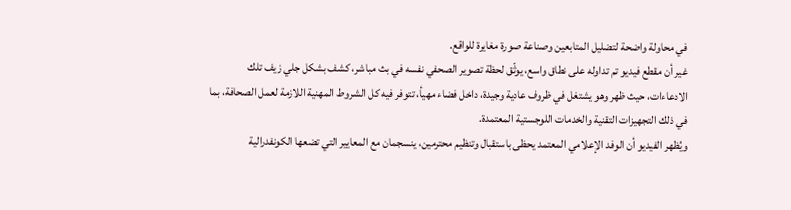في محاولة واضحة لتضليل المتابعين وصناعة صورة مغايرة للواقع.
غير أن مقطع فيديو تم تداوله على نطاق واسع، يوثّق لحظة تصوير الصحفي نفسه في بث مباشر، كشف بشكل جلي زيف تلك الادعاءات، حيث ظهر وهو يشتغل في ظروف عادية وجيدة، داخل فضاء مهيأ، تتوفر فيه كل الشروط المهنية اللازمة لعمل الصحافة، بما في ذلك التجهيزات التقنية والخدمات اللوجستية المعتمدة.
ويُظهر الفيديو أن الوفد الإعلامي المعتمد يحظى باستقبال وتنظيم محترمين، ينسجمان مع المعايير التي تضعها الكونفدرالية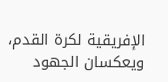الإفريقية لكرة القدم، ويعكسان الجهود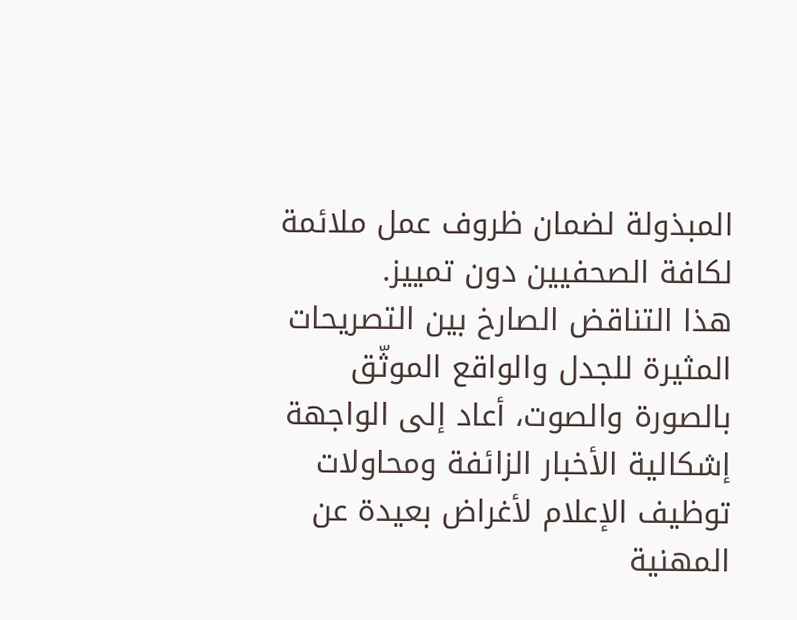المبذولة لضمان ظروف عمل ملائمة لكافة الصحفيين دون تمييز.
هذا التناقض الصارخ بين التصريحات المثيرة للجدل والواقع الموثّق بالصورة والصوت، أعاد إلى الواجهة إشكالية الأخبار الزائفة ومحاولات توظيف الإعلام لأغراض بعيدة عن المهنية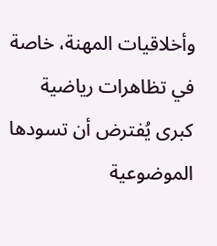وأخلاقيات المهنة، خاصة في تظاهرات رياضية كبرى يُفترض أن تسودها الموضوعية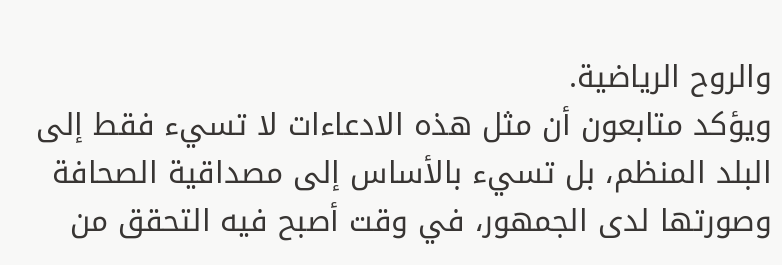والروح الرياضية.
ويؤكد متابعون أن مثل هذه الادعاءات لا تسيء فقط إلى البلد المنظم، بل تسيء بالأساس إلى مصداقية الصحافة وصورتها لدى الجمهور، في وقت أصبح فيه التحقق من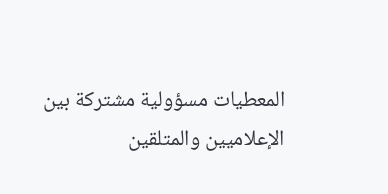المعطيات مسؤولية مشتركة بين الإعلاميين والمتلقين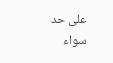على حد سواء